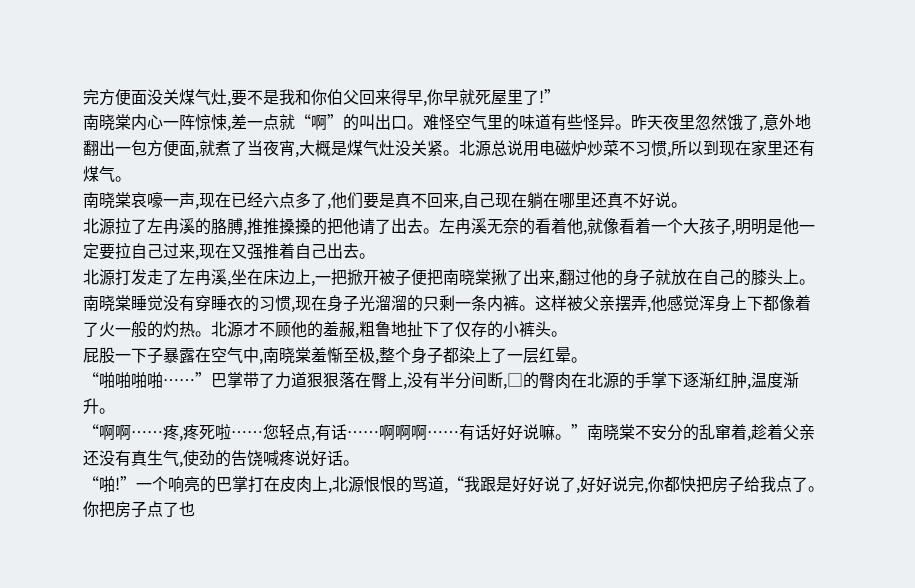完方便面没关煤气灶,要不是我和你伯父回来得早,你早就死屋里了!”
南晓棠内心一阵惊悚,差一点就“啊”的叫出口。难怪空气里的味道有些怪异。昨天夜里忽然饿了,意外地翻出一包方便面,就煮了当夜宵,大概是煤气灶没关紧。北源总说用电磁炉炒菜不习惯,所以到现在家里还有煤气。
南晓棠哀嚎一声,现在已经六点多了,他们要是真不回来,自己现在躺在哪里还真不好说。
北源拉了左冉溪的胳膊,推推搡搡的把他请了出去。左冉溪无奈的看着他,就像看着一个大孩子,明明是他一定要拉自己过来,现在又强推着自己出去。
北源打发走了左冉溪,坐在床边上,一把掀开被子便把南晓棠揪了出来,翻过他的身子就放在自己的膝头上。南晓棠睡觉没有穿睡衣的习惯,现在身子光溜溜的只剩一条内裤。这样被父亲摆弄,他感觉浑身上下都像着了火一般的灼热。北源才不顾他的羞赧,粗鲁地扯下了仅存的小裤头。
屁股一下子暴露在空气中,南晓棠羞惭至极,整个身子都染上了一层红晕。
“啪啪啪啪……”巴掌带了力道狠狠落在臀上,没有半分间断,□的臀肉在北源的手掌下逐渐红肿,温度渐升。
“啊啊……疼,疼死啦……您轻点,有话……啊啊啊……有话好好说嘛。”南晓棠不安分的乱窜着,趁着父亲还没有真生气,使劲的告饶喊疼说好话。
“啪!”一个响亮的巴掌打在皮肉上,北源恨恨的骂道,“我跟是好好说了,好好说完,你都快把房子给我点了。你把房子点了也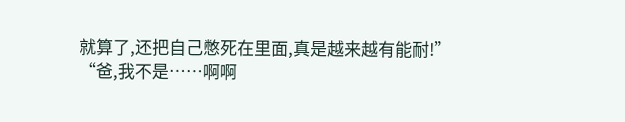就算了,还把自己憋死在里面,真是越来越有能耐!”
“爸,我不是……啊啊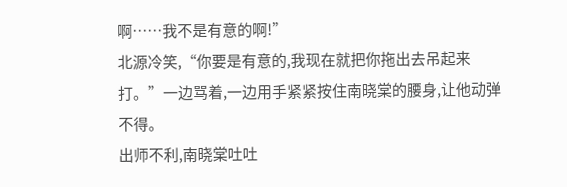啊……我不是有意的啊!”
北源冷笑,“你要是有意的,我现在就把你拖出去吊起来打。”一边骂着,一边用手紧紧按住南晓棠的腰身,让他动弹不得。
出师不利,南晓棠吐吐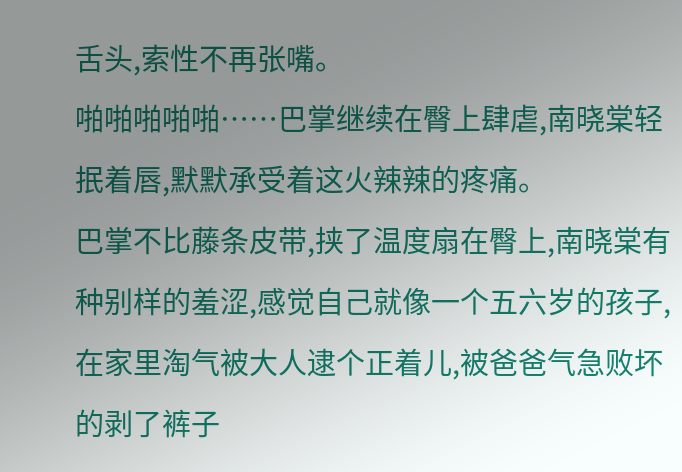舌头,索性不再张嘴。
啪啪啪啪啪……巴掌继续在臀上肆虐,南晓棠轻抿着唇,默默承受着这火辣辣的疼痛。
巴掌不比藤条皮带,挟了温度扇在臀上,南晓棠有种别样的羞涩,感觉自己就像一个五六岁的孩子,在家里淘气被大人逮个正着儿,被爸爸气急败坏的剥了裤子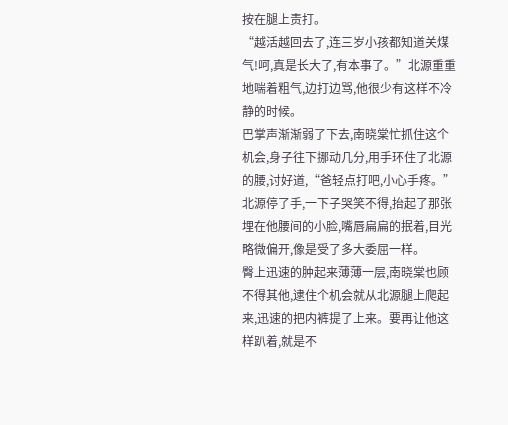按在腿上责打。
“越活越回去了,连三岁小孩都知道关煤气!呵,真是长大了,有本事了。”北源重重地喘着粗气,边打边骂,他很少有这样不冷静的时候。
巴掌声渐渐弱了下去,南晓棠忙抓住这个机会,身子往下挪动几分,用手环住了北源的腰,讨好道,“爸轻点打吧,小心手疼。”
北源停了手,一下子哭笑不得,抬起了那张埋在他腰间的小脸,嘴唇扁扁的抿着,目光略微偏开,像是受了多大委屈一样。
臀上迅速的肿起来薄薄一层,南晓棠也顾不得其他,逮住个机会就从北源腿上爬起来,迅速的把内裤提了上来。要再让他这样趴着,就是不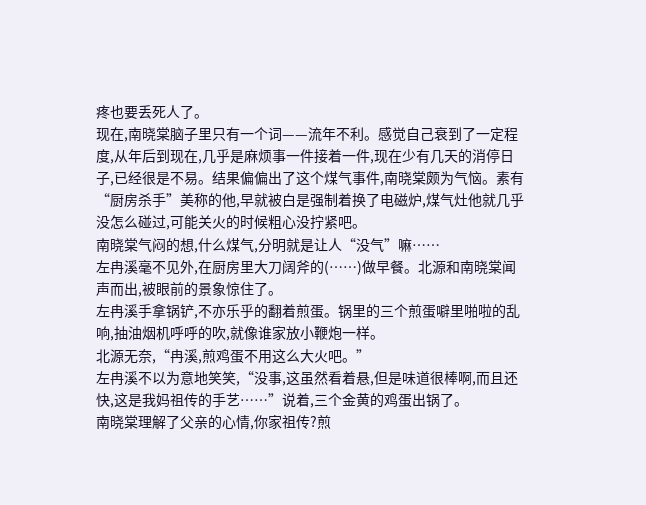疼也要丢死人了。
现在,南晓棠脑子里只有一个词——流年不利。感觉自己衰到了一定程度,从年后到现在,几乎是麻烦事一件接着一件,现在少有几天的消停日子,已经很是不易。结果偏偏出了这个煤气事件,南晓棠颇为气恼。素有“厨房杀手”美称的他,早就被白是强制着换了电磁炉,煤气灶他就几乎没怎么碰过,可能关火的时候粗心没拧紧吧。
南晓棠气闷的想,什么煤气,分明就是让人“没气”嘛……
左冉溪毫不见外,在厨房里大刀阔斧的(……)做早餐。北源和南晓棠闻声而出,被眼前的景象惊住了。
左冉溪手拿锅铲,不亦乐乎的翻着煎蛋。锅里的三个煎蛋噼里啪啦的乱响,抽油烟机呼呼的吹,就像谁家放小鞭炮一样。
北源无奈,“冉溪,煎鸡蛋不用这么大火吧。”
左冉溪不以为意地笑笑,“没事,这虽然看着悬,但是味道很棒啊,而且还快,这是我妈祖传的手艺……”说着,三个金黄的鸡蛋出锅了。
南晓棠理解了父亲的心情,你家祖传?煎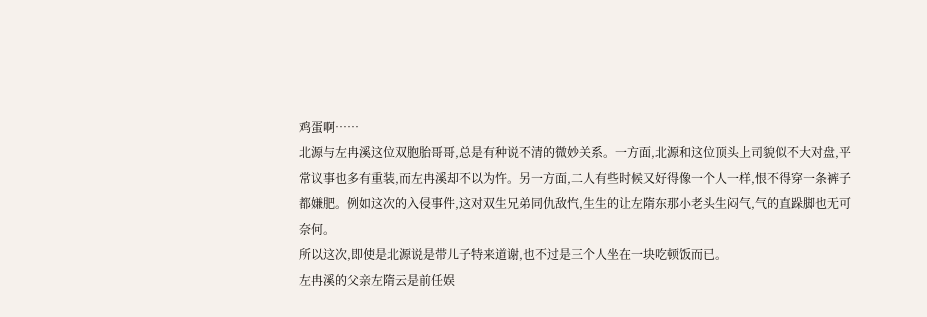鸡蛋啊……
北源与左冉溪这位双胞胎哥哥,总是有种说不清的微妙关系。一方面,北源和这位顶头上司貌似不大对盘,平常议事也多有重装,而左冉溪却不以为忤。另一方面,二人有些时候又好得像一个人一样,恨不得穿一条裤子都嫌肥。例如这次的入侵事件,这对双生兄弟同仇敌忾,生生的让左隋东那小老头生闷气,气的直跺脚也无可奈何。
所以这次,即使是北源说是带儿子特来道谢,也不过是三个人坐在一块吃顿饭而已。
左冉溪的父亲左隋云是前任娱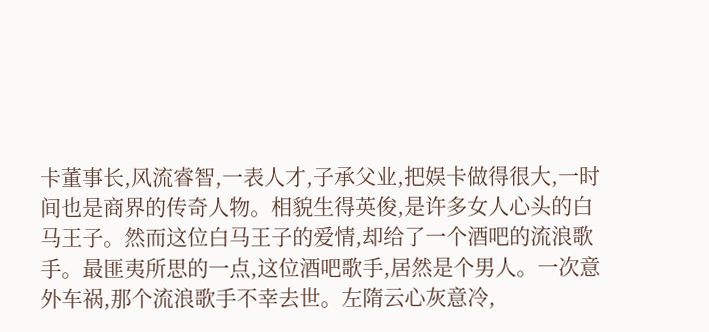卡董事长,风流睿智,一表人才,子承父业,把娱卡做得很大,一时间也是商界的传奇人物。相貌生得英俊,是许多女人心头的白马王子。然而这位白马王子的爱情,却给了一个酒吧的流浪歌手。最匪夷所思的一点,这位酒吧歌手,居然是个男人。一次意外车祸,那个流浪歌手不幸去世。左隋云心灰意冷,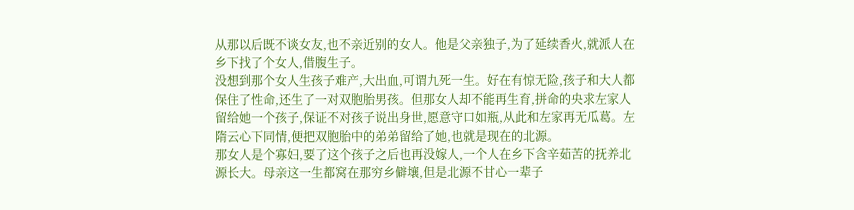从那以后既不谈女友,也不亲近别的女人。他是父亲独子,为了延续香火,就派人在乡下找了个女人,借腹生子。
没想到那个女人生孩子难产,大出血,可谓九死一生。好在有惊无险,孩子和大人都保住了性命,还生了一对双胞胎男孩。但那女人却不能再生育,拼命的央求左家人留给她一个孩子,保证不对孩子说出身世,愿意守口如瓶,从此和左家再无瓜葛。左隋云心下同情,便把双胞胎中的弟弟留给了她,也就是现在的北源。
那女人是个寡妇,要了这个孩子之后也再没嫁人,一个人在乡下含辛茹苦的抚养北源长大。母亲这一生都窝在那穷乡僻壤,但是北源不甘心一辈子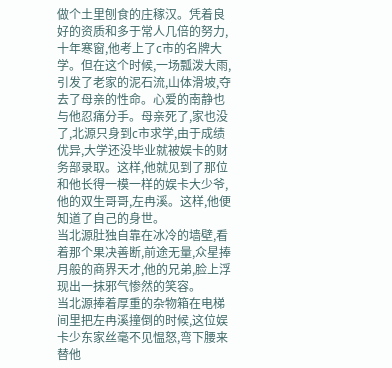做个土里刨食的庄稼汉。凭着良好的资质和多于常人几倍的努力,十年寒窗,他考上了c市的名牌大学。但在这个时候,一场瓢泼大雨,引发了老家的泥石流,山体滑坡,夺去了母亲的性命。心爱的南静也与他忍痛分手。母亲死了,家也没了,北源只身到c市求学,由于成绩优异,大学还没毕业就被娱卡的财务部录取。这样,他就见到了那位和他长得一模一样的娱卡大少爷,他的双生哥哥,左冉溪。这样,他便知道了自己的身世。
当北源肚独自靠在冰冷的墙壁,看着那个果决善断,前途无量,众星捧月般的商界天才,他的兄弟,脸上浮现出一抹邪气惨然的笑容。
当北源捧着厚重的杂物箱在电梯间里把左冉溪撞倒的时候,这位娱卡少东家丝毫不见愠怒,弯下腰来替他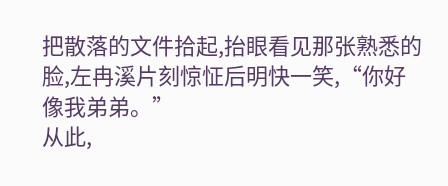把散落的文件拾起,抬眼看见那张熟悉的脸,左冉溪片刻惊怔后明快一笑,“你好像我弟弟。”
从此,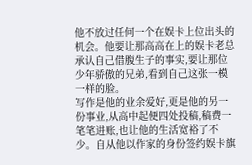他不放过任何一个在娱卡上位出头的机会。他要让那高高在上的娱卡老总承认自己借腹生子的事实,要让那位少年骄傲的兄弟,看到自己这张一模一样的脸。
写作是他的业余爱好,更是他的另一份事业,从高中起便四处投稿,稿费一笔笔进账,也让他的生活宽裕了不少。自从他以作家的身份签约娱卡旗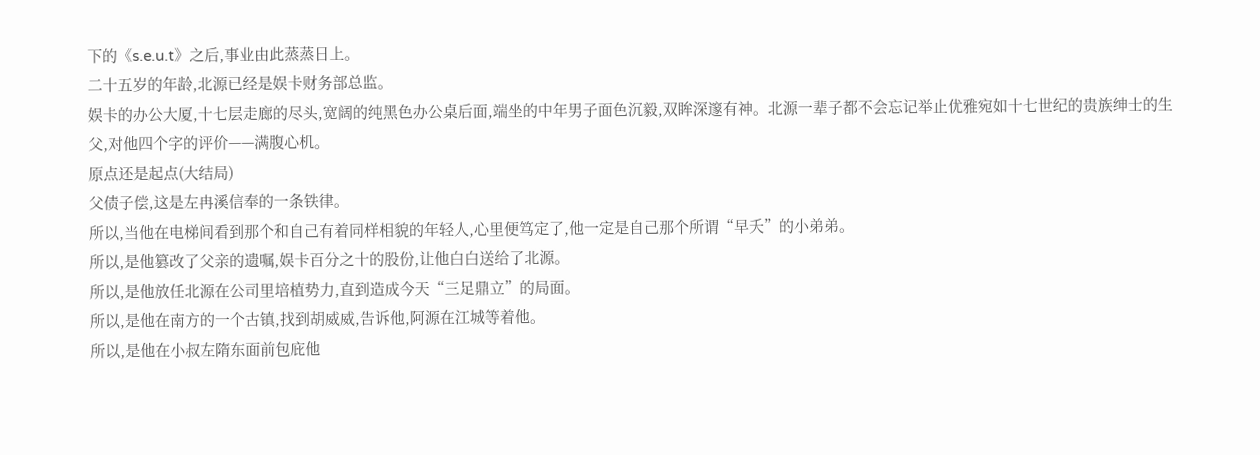下的《s.e.u.t》之后,事业由此蒸蒸日上。
二十五岁的年龄,北源已经是娱卡财务部总监。
娱卡的办公大厦,十七层走廊的尽头,宽阔的纯黑色办公桌后面,端坐的中年男子面色沉毅,双眸深邃有神。北源一辈子都不会忘记举止优雅宛如十七世纪的贵族绅士的生父,对他四个字的评价——满腹心机。
原点还是起点(大结局)
父债子偿,这是左冉溪信奉的一条铁律。
所以,当他在电梯间看到那个和自己有着同样相貌的年轻人,心里便笃定了,他一定是自己那个所谓“早夭”的小弟弟。
所以,是他篡改了父亲的遗嘱,娱卡百分之十的股份,让他白白送给了北源。
所以,是他放任北源在公司里培植势力,直到造成今天“三足鼎立”的局面。
所以,是他在南方的一个古镇,找到胡威威,告诉他,阿源在江城等着他。
所以,是他在小叔左隋东面前包庇他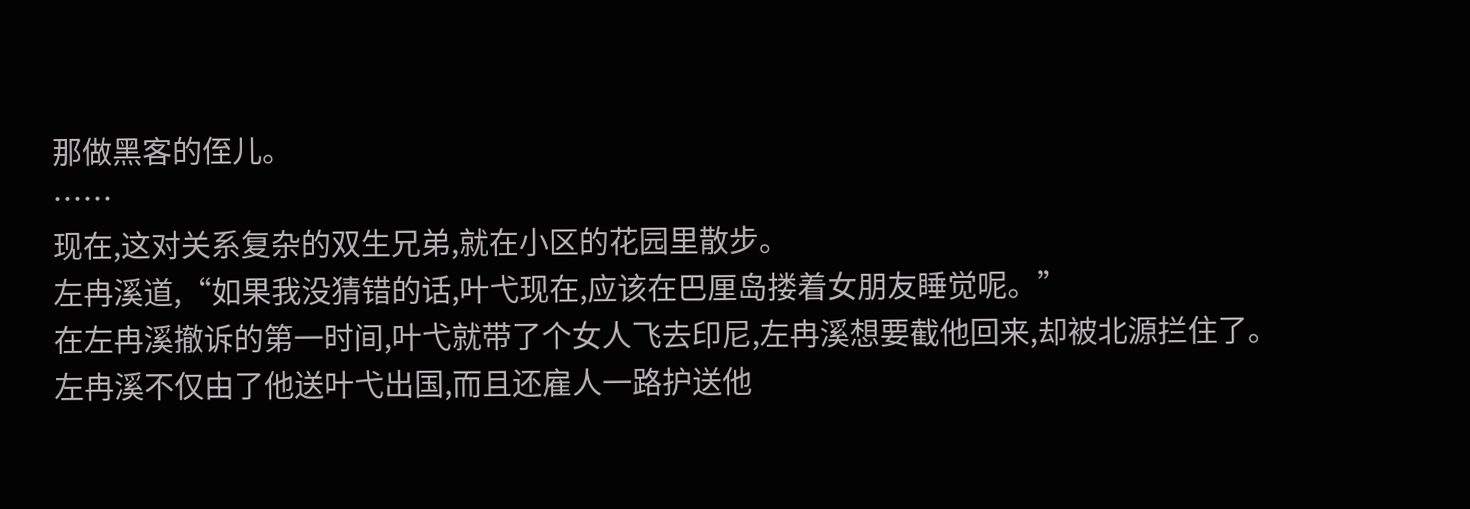那做黑客的侄儿。
……
现在,这对关系复杂的双生兄弟,就在小区的花园里散步。
左冉溪道,“如果我没猜错的话,叶弋现在,应该在巴厘岛搂着女朋友睡觉呢。”
在左冉溪撤诉的第一时间,叶弋就带了个女人飞去印尼,左冉溪想要截他回来,却被北源拦住了。
左冉溪不仅由了他送叶弋出国,而且还雇人一路护送他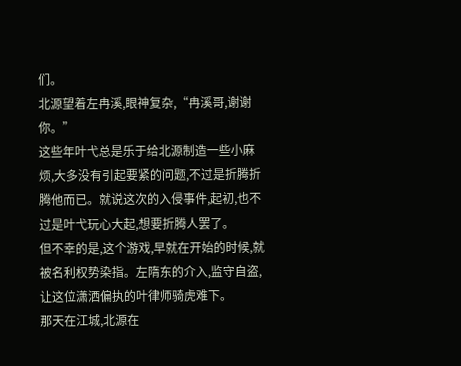们。
北源望着左冉溪,眼神复杂,“冉溪哥,谢谢你。”
这些年叶弋总是乐于给北源制造一些小麻烦,大多没有引起要紧的问题,不过是折腾折腾他而已。就说这次的入侵事件,起初,也不过是叶弋玩心大起,想要折腾人罢了。
但不幸的是,这个游戏,早就在开始的时候,就被名利权势染指。左隋东的介入,监守自盗,让这位潇洒偏执的叶律师骑虎难下。
那天在江城,北源在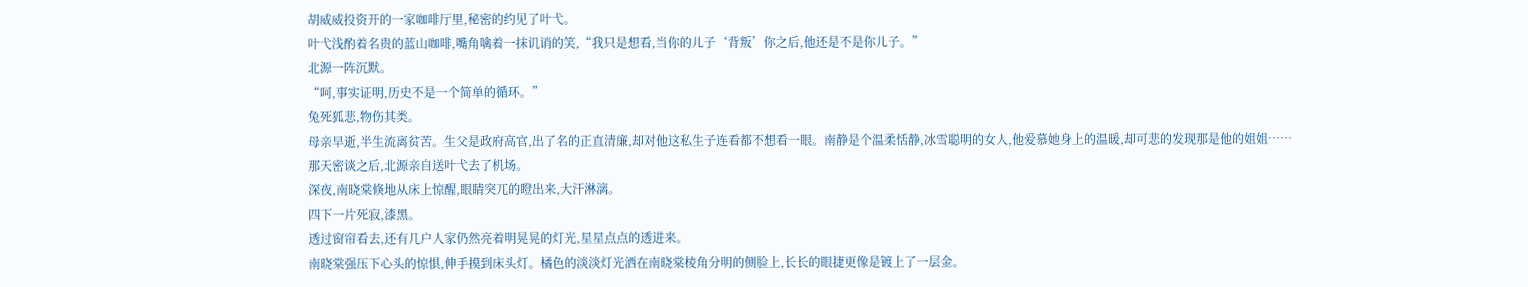胡威威投资开的一家咖啡厅里,秘密的约见了叶弋。
叶弋浅酌着名贵的蓝山咖啡,嘴角噙着一抹讥诮的笑,“我只是想看,当你的儿子‘背叛’你之后,他还是不是你儿子。”
北源一阵沉默。
“呵,事实证明,历史不是一个简单的循环。”
兔死狐悲,物伤其类。
母亲早逝,半生流离贫苦。生父是政府高官,出了名的正直清廉,却对他这私生子连看都不想看一眼。南静是个温柔恬静,冰雪聪明的女人,他爱慕她身上的温暖,却可悲的发现那是他的姐姐……
那天密谈之后,北源亲自送叶弋去了机场。
深夜,南晓棠倏地从床上惊醒,眼睛突兀的瞪出来,大汗淋漓。
四下一片死寂,漆黑。
透过窗帘看去,还有几户人家仍然亮着明晃晃的灯光,星星点点的透进来。
南晓棠强压下心头的惊惧,伸手摸到床头灯。橘色的淡淡灯光洒在南晓棠棱角分明的侧脸上,长长的眼捷更像是镀上了一层金。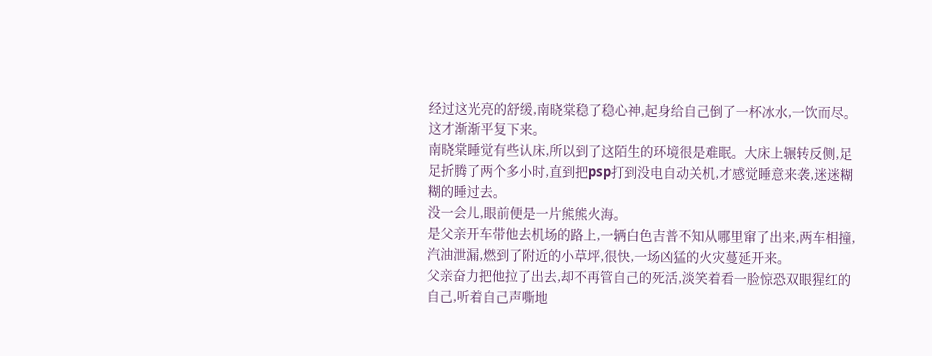经过这光亮的舒缓,南晓棠稳了稳心神,起身给自己倒了一杯冰水,一饮而尽。这才渐渐平复下来。
南晓棠睡觉有些认床,所以到了这陌生的环境很是难眠。大床上辗转反侧,足足折腾了两个多小时,直到把psp打到没电自动关机,才感觉睡意来袭,迷迷糊糊的睡过去。
没一会儿,眼前便是一片熊熊火海。
是父亲开车带他去机场的路上,一辆白色吉普不知从哪里窜了出来,两车相撞,汽油泄漏,燃到了附近的小草坪,很快,一场凶猛的火灾蔓延开来。
父亲奋力把他拉了出去,却不再管自己的死活,淡笑着看一脸惊恐双眼猩红的自己,听着自己声嘶地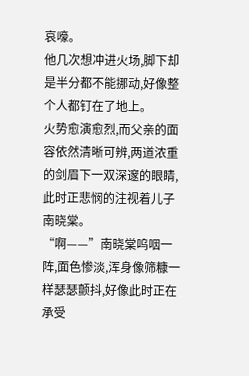哀嚎。
他几次想冲进火场,脚下却是半分都不能挪动,好像整个人都钉在了地上。
火势愈演愈烈,而父亲的面容依然清晰可辨,两道浓重的剑眉下一双深邃的眼睛,此时正悲悯的注视着儿子南晓棠。
“啊——”南晓棠呜咽一阵,面色惨淡,浑身像筛糠一样瑟瑟颤抖,好像此时正在承受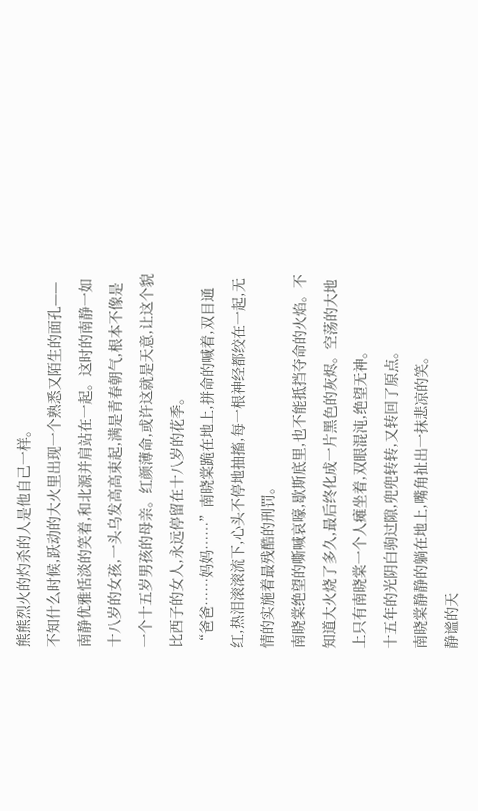熊熊烈火的灼杀的人是他自己一样。
不知什么时候,跃动的大火里出现一个熟悉又陌生的面孔——南静优雅恬淡的笑着,和北源并肩站在一起。这时的南静一如十八岁的女孩,一头乌发高高束起,满是青春朝气,根本不像是一个十五岁男孩的母亲。红颜薄命,或许这就是天意,让这个貌比西子的女人,永远停留在十八岁的花季。
“爸爸……妈妈……”南晓棠跪在地上,拼命的喊着,双目通红,热泪滚滚流下,心头不停地抽搐,每一根神经都绞在一起,无情的实施着最残酷的刑罚。
南晓棠绝望的嘶喊哀嚎,歇斯底里,也不能抵挡夺命的火焰。不知道大火烧了多久,最后终化成一片黑色的灰烬。空荡的大地上只有南晓棠一个人瘫坐着,双眼混沌,绝望无神。
十五年的光阴白驹过隙,兜兜转转,又转回了原点。
南晓棠静静的躺在地上,嘴角扯出一抹悲凉的笑。
静谧的天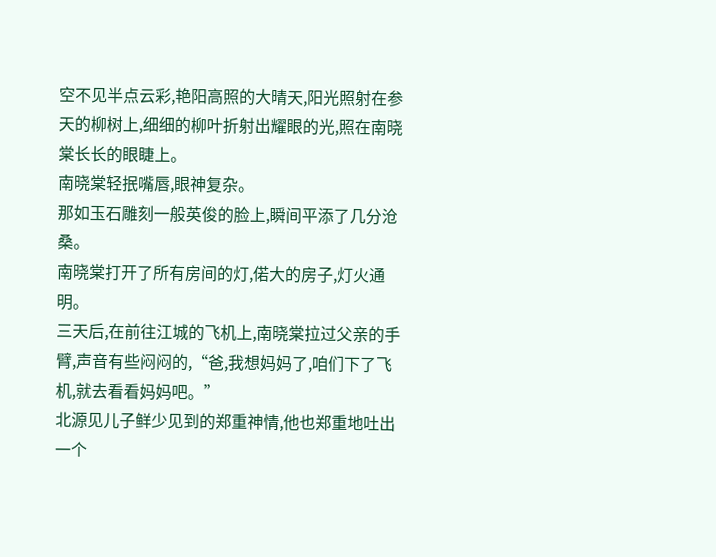空不见半点云彩,艳阳高照的大晴天,阳光照射在参天的柳树上,细细的柳叶折射出耀眼的光,照在南晓棠长长的眼睫上。
南晓棠轻抿嘴唇,眼神复杂。
那如玉石雕刻一般英俊的脸上,瞬间平添了几分沧桑。
南晓棠打开了所有房间的灯,偌大的房子,灯火通明。
三天后,在前往江城的飞机上,南晓棠拉过父亲的手臂,声音有些闷闷的,“爸,我想妈妈了,咱们下了飞机,就去看看妈妈吧。”
北源见儿子鲜少见到的郑重神情,他也郑重地吐出一个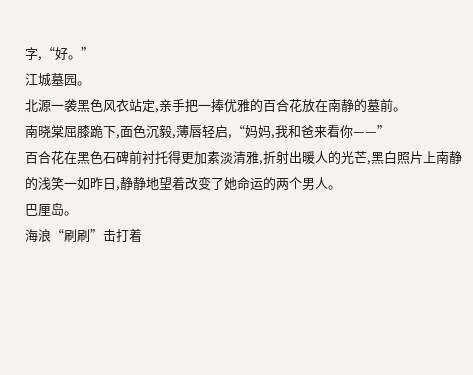字,“好。”
江城墓园。
北源一袭黑色风衣站定,亲手把一捧优雅的百合花放在南静的墓前。
南晓棠屈膝跪下,面色沉毅,薄唇轻启,“妈妈,我和爸来看你——”
百合花在黑色石碑前衬托得更加素淡清雅,折射出暖人的光芒,黑白照片上南静的浅笑一如昨日,静静地望着改变了她命运的两个男人。
巴厘岛。
海浪“刷刷”击打着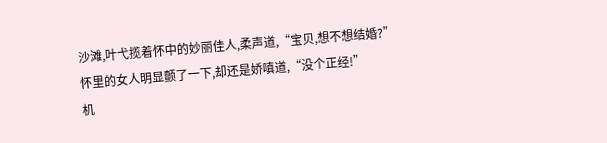沙滩,叶弋揽着怀中的妙丽佳人,柔声道,“宝贝,想不想结婚?”
怀里的女人明显颤了一下,却还是娇嗔道,“没个正经!”
机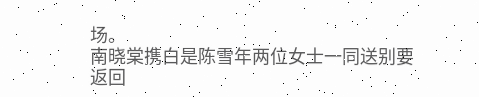场。
南晓棠携白是陈雪年两位女士一同送别要返回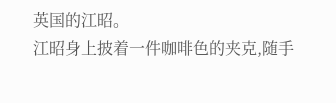英国的江昭。
江昭身上披着一件咖啡色的夹克,随手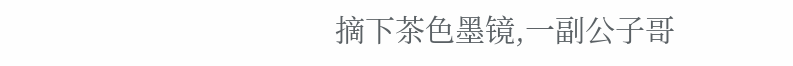摘下茶色墨镜,一副公子哥